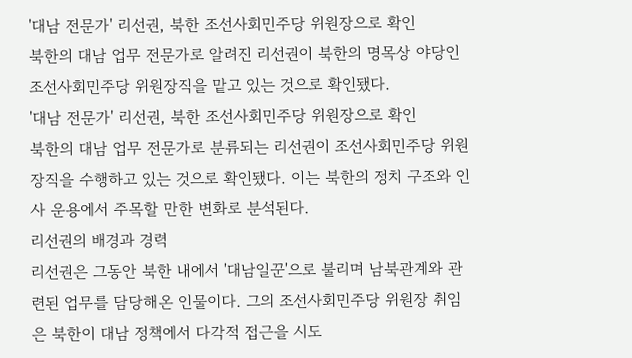'대남 전문가' 리선권, 북한 조선사회민주당 위원장으로 확인
북한의 대남 업무 전문가로 알려진 리선권이 북한의 명목상 야당인 조선사회민주당 위원장직을 맡고 있는 것으로 확인됐다.
'대남 전문가' 리선권, 북한 조선사회민주당 위원장으로 확인
북한의 대남 업무 전문가로 분류되는 리선권이 조선사회민주당 위원장직을 수행하고 있는 것으로 확인됐다. 이는 북한의 정치 구조와 인사 운용에서 주목할 만한 변화로 분석된다.
리선권의 배경과 경력
리선권은 그동안 북한 내에서 '대남일꾼'으로 불리며 남북관계와 관련된 업무를 담당해온 인물이다. 그의 조선사회민주당 위원장 취임은 북한이 대남 정책에서 다각적 접근을 시도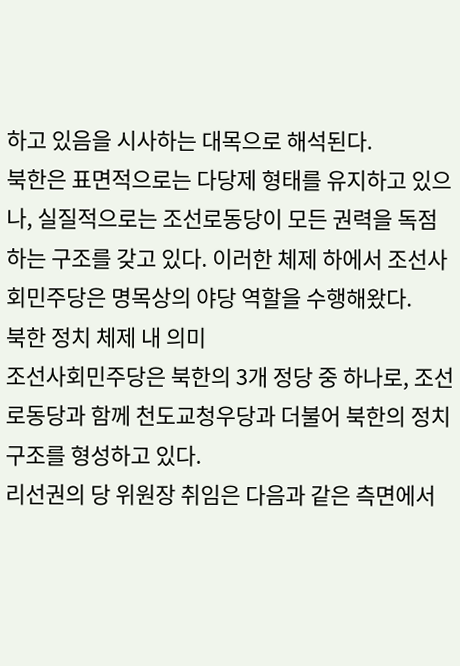하고 있음을 시사하는 대목으로 해석된다.
북한은 표면적으로는 다당제 형태를 유지하고 있으나, 실질적으로는 조선로동당이 모든 권력을 독점하는 구조를 갖고 있다. 이러한 체제 하에서 조선사회민주당은 명목상의 야당 역할을 수행해왔다.
북한 정치 체제 내 의미
조선사회민주당은 북한의 3개 정당 중 하나로, 조선로동당과 함께 천도교청우당과 더불어 북한의 정치 구조를 형성하고 있다.
리선권의 당 위원장 취임은 다음과 같은 측면에서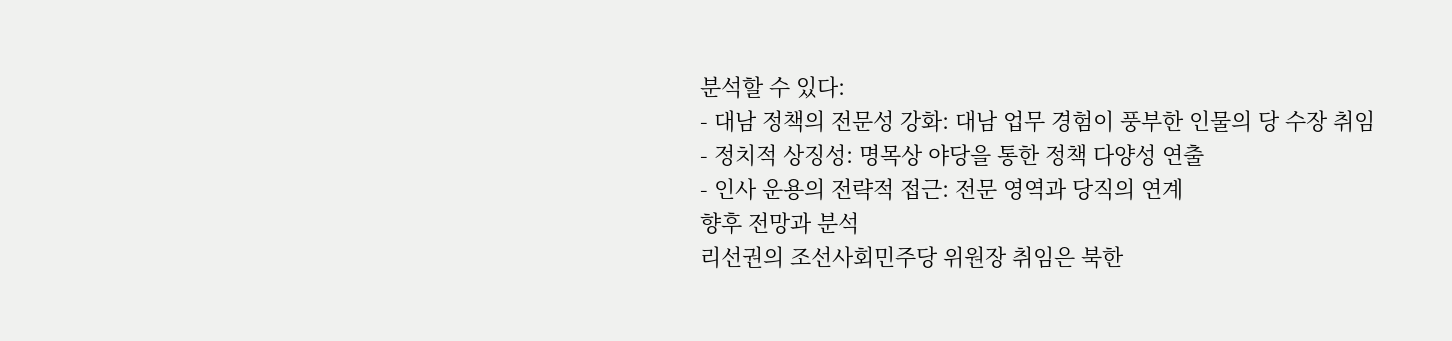분석할 수 있다:
- 대남 정책의 전문성 강화: 대남 업무 경험이 풍부한 인물의 당 수장 취임
- 정치적 상징성: 명목상 야당을 통한 정책 다양성 연출
- 인사 운용의 전략적 접근: 전문 영역과 당직의 연계
향후 전망과 분석
리선권의 조선사회민주당 위원장 취임은 북한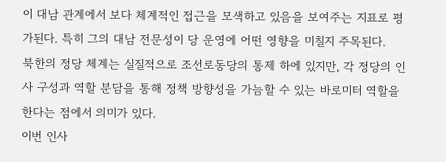이 대남 관계에서 보다 체계적인 접근을 모색하고 있음을 보여주는 지표로 평가된다. 특히 그의 대남 전문성이 당 운영에 어떤 영향을 미칠지 주목된다.
북한의 정당 체계는 실질적으로 조선로동당의 통제 하에 있지만, 각 정당의 인사 구성과 역할 분담을 통해 정책 방향성을 가늠할 수 있는 바로미터 역할을 한다는 점에서 의미가 있다.
이번 인사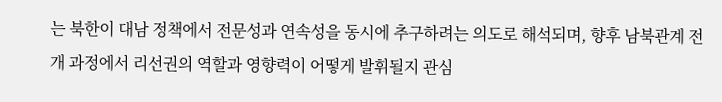는 북한이 대남 정책에서 전문성과 연속성을 동시에 추구하려는 의도로 해석되며, 향후 남북관계 전개 과정에서 리선권의 역할과 영향력이 어떻게 발휘될지 관심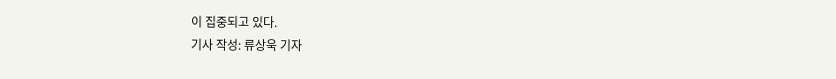이 집중되고 있다.
기사 작성: 류상욱 기자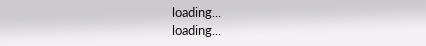loading...
loading...